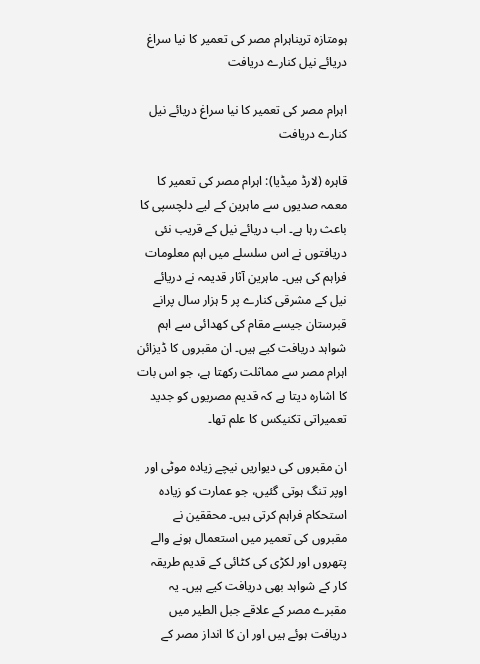ہومتازہ تریناہرام مصر کی تعمیر کا نیا سراغ دریائے نیل کنارے دریافت

اہرام مصر کی تعمیر کا نیا سراغ دریائے نیل کنارے دریافت

قاہرہ (لارڈ میڈیا): اہرام مصر کی تعمیر کا معمہ صدیوں سے ماہرین کے لیے دلچسپی کا باعث رہا ہے۔ اب دریائے نیل کے قریب نئی دریافتوں نے اس سلسلے میں اہم معلومات فراہم کی ہیں۔ ماہرین آثار قدیمہ نے دریائے نیل کے مشرقی کنارے پر 5 ہزار سال پرانے قبرستان جیسے مقام کی کھدائی سے اہم شواہد دریافت کیے ہیں۔ ان مقبروں کا ڈیزائن اہرام مصر سے مماثلت رکھتا ہے، جو اس بات کا اشارہ دیتا ہے کہ قدیم مصریوں کو جدید تعمیراتی تکنیکس کا علم تھا۔

ان مقبروں کی دیواریں نیچے زیادہ موٹی اور اوپر تنگ ہوتی گئیں، جو عمارت کو زیادہ استحکام فراہم کرتی ہیں۔ محققین نے مقبروں کی تعمیر میں استعمال ہونے والے پتھروں اور لکڑی کی کٹائی کے قدیم طریقہ کار کے شواہد بھی دریافت کیے ہیں۔ یہ مقبرے مصر کے علاقے جبل الطیر میں دریافت ہوئے ہیں اور ان کا انداز مصر کے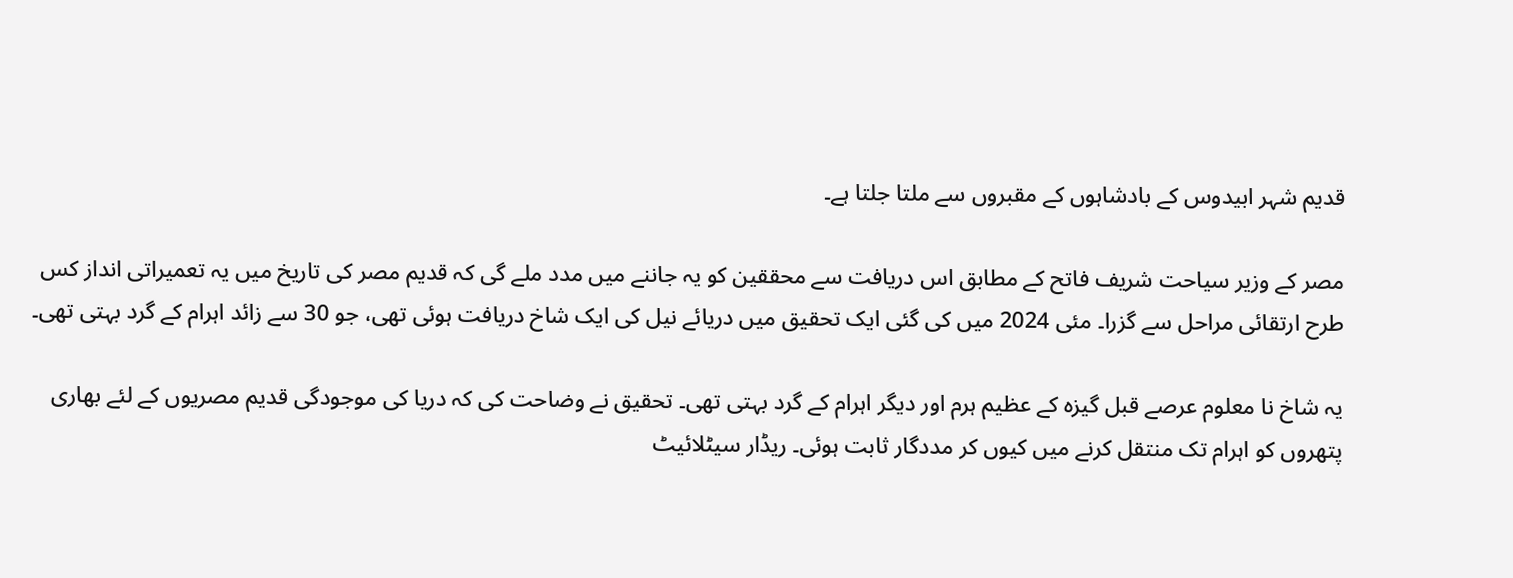قدیم شہر ابیدوس کے بادشاہوں کے مقبروں سے ملتا جلتا ہے۔

مصر کے وزیر سیاحت شریف فاتح کے مطابق اس دریافت سے محققین کو یہ جاننے میں مدد ملے گی کہ قدیم مصر کی تاریخ میں یہ تعمیراتی انداز کس طرح ارتقائی مراحل سے گزرا۔ مئی 2024 میں کی گئی ایک تحقیق میں دریائے نیل کی ایک شاخ دریافت ہوئی تھی، جو 30 سے زائد اہرام کے گرد بہتی تھی۔

یہ شاخ نا معلوم عرصے قبل گیزہ کے عظیم ہرم اور دیگر اہرام کے گرد بہتی تھی۔ تحقیق نے وضاحت کی کہ دریا کی موجودگی قدیم مصریوں کے لئے بھاری پتھروں کو اہرام تک منتقل کرنے میں کیوں کر مددگار ثابت ہوئی۔ ریڈار سیٹلائیٹ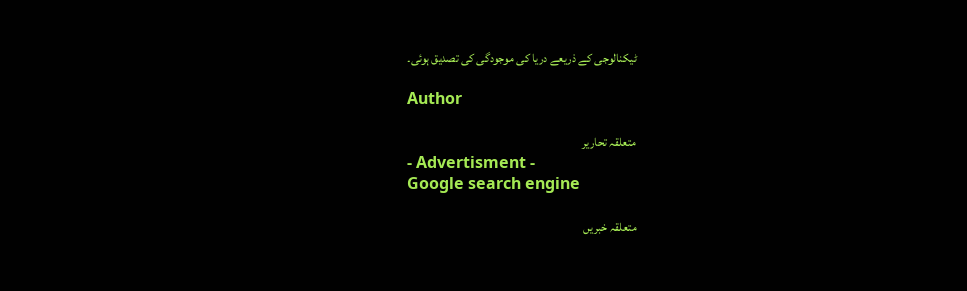ٹیکنالوجی کے ذریعے دریا کی موجودگی کی تصدیق ہوئی۔

Author

متعلقہ تحاریر
- Advertisment -
Google search engine

متعلقہ خبریں